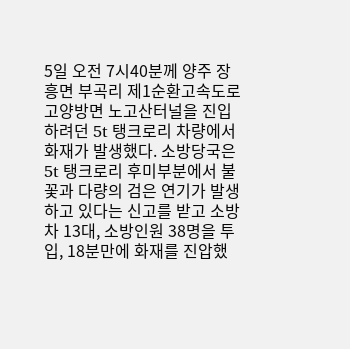5일 오전 7시40분께 양주 장흥면 부곡리 제1순환고속도로 고양방면 노고산터널을 진입하려던 5t 탱크로리 차량에서 화재가 발생했다. 소방당국은 5t 탱크로리 후미부분에서 불꽃과 다량의 검은 연기가 발생하고 있다는 신고를 받고 소방차 13대, 소방인원 38명을 투입, 18분만에 화재를 진압했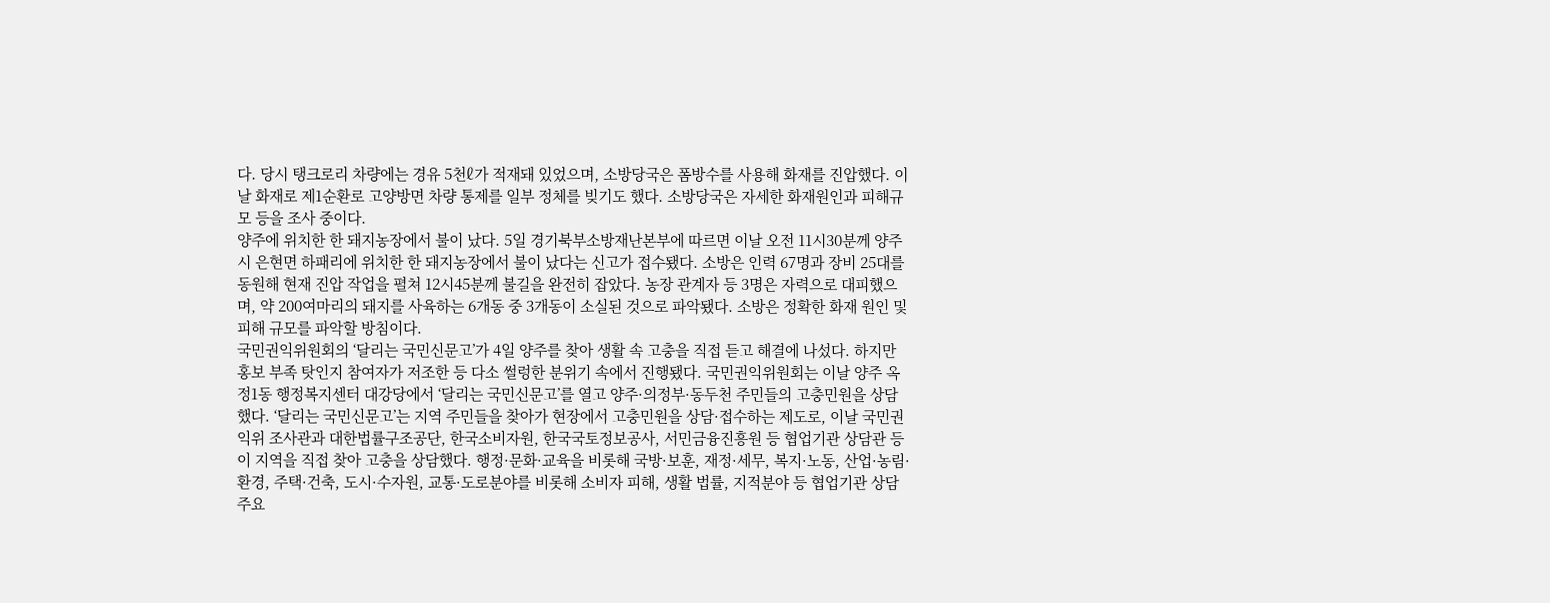다. 당시 탱크로리 차량에는 경유 5천ℓ가 적재돼 있었으며, 소방당국은 폼방수를 사용해 화재를 진압했다. 이날 화재로 제1순환로 고양방면 차량 통제를 일부 정체를 빚기도 했다. 소방당국은 자세한 화재원인과 피해규모 등을 조사 중이다.
양주에 위치한 한 돼지농장에서 불이 났다. 5일 경기북부소방재난본부에 따르면 이날 오전 11시30분께 양주시 은현면 하패리에 위치한 한 돼지농장에서 불이 났다는 신고가 접수됐다. 소방은 인력 67명과 장비 25대를 동원해 현재 진압 작업을 펼쳐 12시45분께 불길을 완전히 잡았다. 농장 관계자 등 3명은 자력으로 대피했으며, 약 200여마리의 돼지를 사육하는 6개동 중 3개동이 소실된 것으로 파악됐다. 소방은 정확한 화재 원인 및 피해 규모를 파악할 방침이다.
국민권익위원회의 ‘달리는 국민신문고’가 4일 양주를 찾아 생활 속 고충을 직접 듣고 해결에 나섰다. 하지만 홍보 부족 탓인지 참여자가 저조한 등 다소 썰렁한 분위기 속에서 진행됐다. 국민권익위원회는 이날 양주 옥정1동 행정복지센터 대강당에서 ‘달리는 국민신문고’를 열고 양주·의정부·동두천 주민들의 고충민원을 상담했다. ‘달리는 국민신문고’는 지역 주민들을 찾아가 현장에서 고충민원을 상담·접수하는 제도로, 이날 국민권익위 조사관과 대한법률구조공단, 한국소비자원, 한국국토정보공사, 서민금융진흥원 등 협업기관 상담관 등이 지역을 직접 찾아 고충을 상담했다. 행정·문화·교육을 비롯해 국방·보훈, 재정·세무, 복지·노동, 산업·농림·환경, 주택·건축, 도시·수자원, 교통·도로분야를 비롯해 소비자 피해, 생활 법률, 지적분야 등 협업기관 상담 주요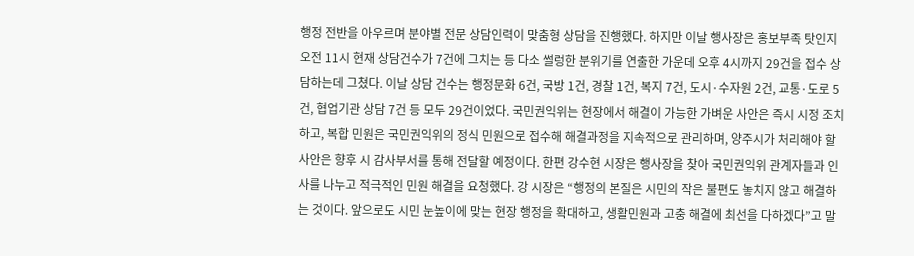행정 전반을 아우르며 분야별 전문 상담인력이 맞춤형 상담을 진행했다. 하지만 이날 행사장은 홍보부족 탓인지 오전 11시 현재 상담건수가 7건에 그치는 등 다소 썰렁한 분위기를 연출한 가운데 오후 4시까지 29건을 접수 상담하는데 그쳤다. 이날 상담 건수는 행정문화 6건, 국방 1건, 경찰 1건, 복지 7건, 도시·수자원 2건, 교통·도로 5건, 협업기관 상담 7건 등 모두 29건이었다. 국민권익위는 현장에서 해결이 가능한 가벼운 사안은 즉시 시정 조치하고, 복합 민원은 국민권익위의 정식 민원으로 접수해 해결과정을 지속적으로 관리하며, 양주시가 처리해야 할 사안은 향후 시 감사부서를 통해 전달할 예정이다. 한편 강수현 시장은 행사장을 찾아 국민권익위 관계자들과 인사를 나누고 적극적인 민원 해결을 요청했다. 강 시장은 “행정의 본질은 시민의 작은 불편도 놓치지 않고 해결하는 것이다. 앞으로도 시민 눈높이에 맞는 현장 행정을 확대하고, 생활민원과 고충 해결에 최선을 다하겠다”고 말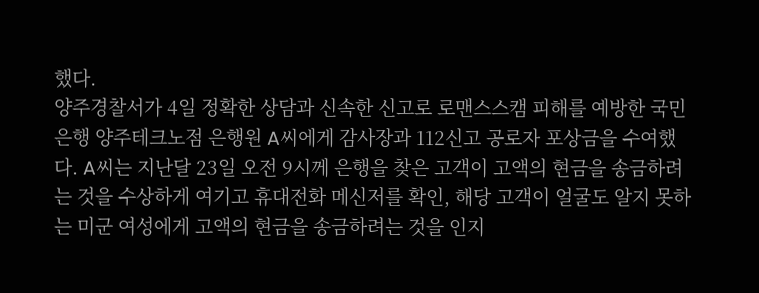했다.
양주경찰서가 4일 정확한 상담과 신속한 신고로 로맨스스캠 피해를 예방한 국민은행 양주테크노점 은행원 A씨에게 감사장과 112신고 공로자 포상금을 수여했다. A씨는 지난달 23일 오전 9시께 은행을 찾은 고객이 고액의 현금을 송금하려는 것을 수상하게 여기고 휴대전화 메신저를 확인, 해당 고객이 얼굴도 알지 못하는 미군 여성에게 고액의 현금을 송금하려는 것을 인지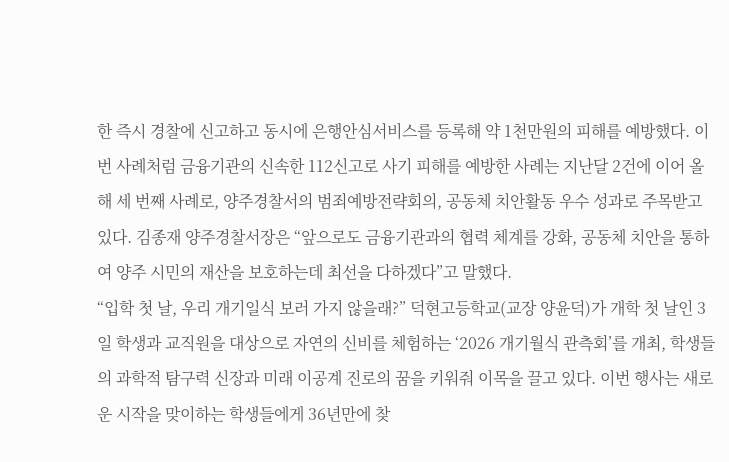한 즉시 경찰에 신고하고 동시에 은행안심서비스를 등록해 약 1천만원의 피해를 예방했다. 이번 사례처럼 금융기관의 신속한 112신고로 사기 피해를 예방한 사례는 지난달 2건에 이어 올해 세 번째 사례로, 양주경찰서의 범죄예방전략회의, 공동체 치안활동 우수 성과로 주목받고 있다. 김종재 양주경찰서장은 “앞으로도 금융기관과의 협력 체계를 강화, 공동체 치안을 통하여 양주 시민의 재산을 보호하는데 최선을 다하겠다”고 말했다.
“입학 첫 날, 우리 개기일식 보러 가지 않을래?” 덕현고등학교(교장 양윤덕)가 개학 첫 날인 3일 학생과 교직원을 대상으로 자연의 신비를 체험하는 ‘2026 개기월식 관측회’를 개최, 학생들의 과학적 탐구력 신장과 미래 이공계 진로의 꿈을 키워줘 이목을 끌고 있다. 이번 행사는 새로운 시작을 맞이하는 학생들에게 36년만에 찾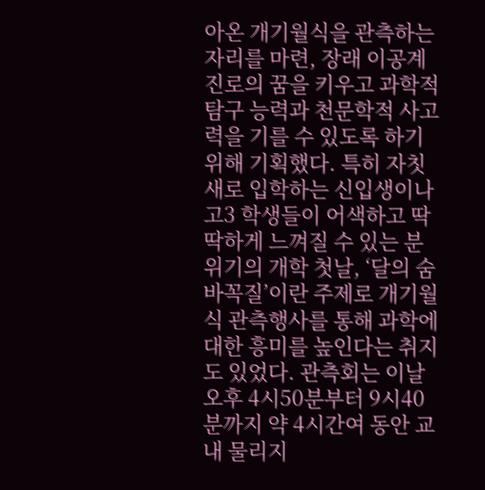아온 개기월식을 관측하는 자리를 마련, 장래 이공계 진로의 꿈을 키우고 과학적 탐구 능력과 천문학적 사고력을 기를 수 있도록 하기 위해 기획했다. 특히 자칫 새로 입학하는 신입생이나 고3 학생들이 어색하고 딱딱하게 느껴질 수 있는 분위기의 개학 첫날, ‘달의 숨바꼭질’이란 주제로 개기월식 관측행사를 통해 과학에 대한 흥미를 높인다는 취지도 있었다. 관측회는 이날 오후 4시50분부터 9시40분까지 약 4시간여 동안 교내 물리지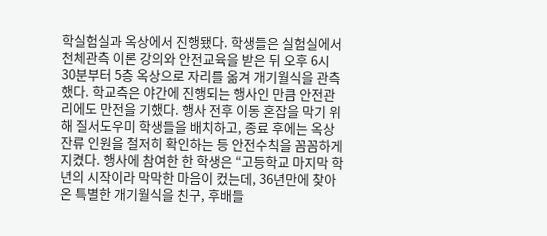학실험실과 옥상에서 진행됐다. 학생들은 실험실에서 천체관측 이론 강의와 안전교육을 받은 뒤 오후 6시 30분부터 5층 옥상으로 자리를 옮겨 개기월식을 관측했다. 학교측은 야간에 진행되는 행사인 만큼 안전관리에도 만전을 기했다. 행사 전후 이동 혼잡을 막기 위해 질서도우미 학생들을 배치하고, 종료 후에는 옥상 잔류 인원을 철저히 확인하는 등 안전수칙을 꼼꼼하게 지켰다. 행사에 참여한 한 학생은 “고등학교 마지막 학년의 시작이라 막막한 마음이 컸는데, 36년만에 찾아온 특별한 개기월식을 친구, 후배들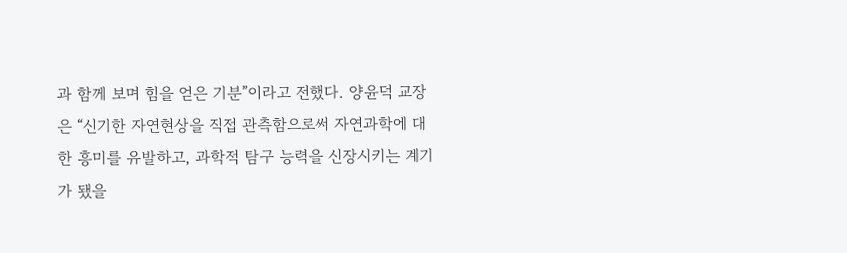과 함께 보며 힘을 얻은 기분”이라고 전했다. 양윤덕 교장은 “신기한 자연현상을 직접 관측함으로써 자연과학에 대한 흥미를 유발하고, 과학적 탐구 능력을 신장시키는 계기가 됐을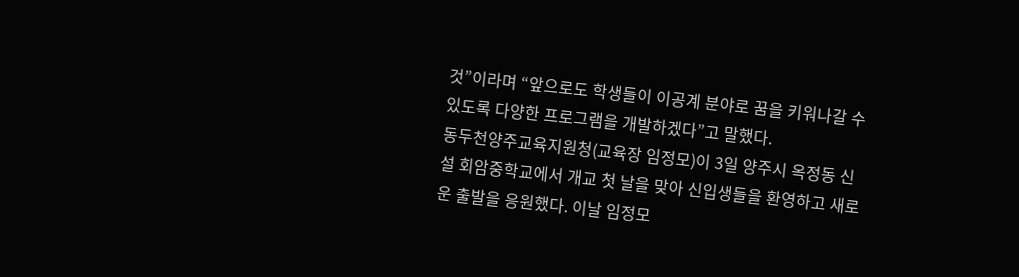것”이라며 “앞으로도 학생들이 이공계 분야로 꿈을 키워나갈 수 있도록 다양한 프로그램을 개발하겠다”고 말했다.
동두천양주교육지원청(교육장 임정모)이 3일 양주시 옥정동 신설 회암중학교에서 개교 첫 날을 맞아 신입생들을 환영하고 새로운 출발을 응원했다. 이날 임정모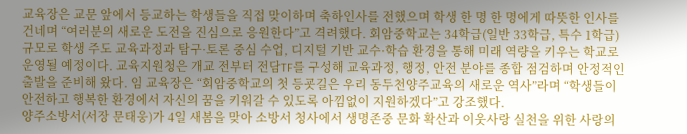교육장은 교문 앞에서 등교하는 학생들을 직접 맞이하며 축하인사를 전했으며 학생 한 명 한 명에게 따뜻한 인사를 건네며 “여러분의 새로운 도전을 진심으로 응원한다”고 격려했다. 회암중학교는 34학급(일반 33학급, 특수 1학급) 규모로 학생 주도 교육과정과 탐구·토론 중심 수업, 디지털 기반 교수·학습 환경을 통해 미래 역량을 키우는 학교로 운영될 예정이다. 교육지원청은 개교 전부터 전담TF를 구성해 교육과정, 행정, 안전 분야를 종합 점검하며 안정적인 출발을 준비해 왔다. 임 교육장은 “회암중학교의 첫 등굣길은 우리 동두천양주교육의 새로운 역사”라며 “학생들이 안전하고 행복한 환경에서 자신의 꿈을 키워갈 수 있도록 아낌없이 지원하겠다”고 강조했다.
양주소방서(서장 문태웅)가 4일 새봄을 맞아 소방서 청사에서 생명존중 문화 확산과 이웃사랑 실천을 위한 사랑의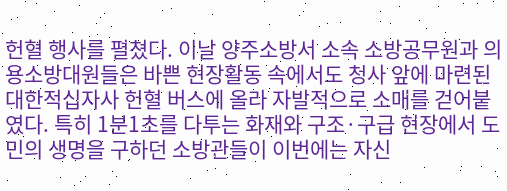헌혈 행사를 펼쳤다. 이날 양주소방서 소속 소방공무원과 의용소방대원들은 바쁜 현장활동 속에서도 청사 앞에 마련된 대한적십자사 헌혈 버스에 올라 자발적으로 소매를 걷어붙였다. 특히 1분1초를 다투는 화재와 구조·구급 현장에서 도민의 생명을 구하던 소방관들이 이번에는 자신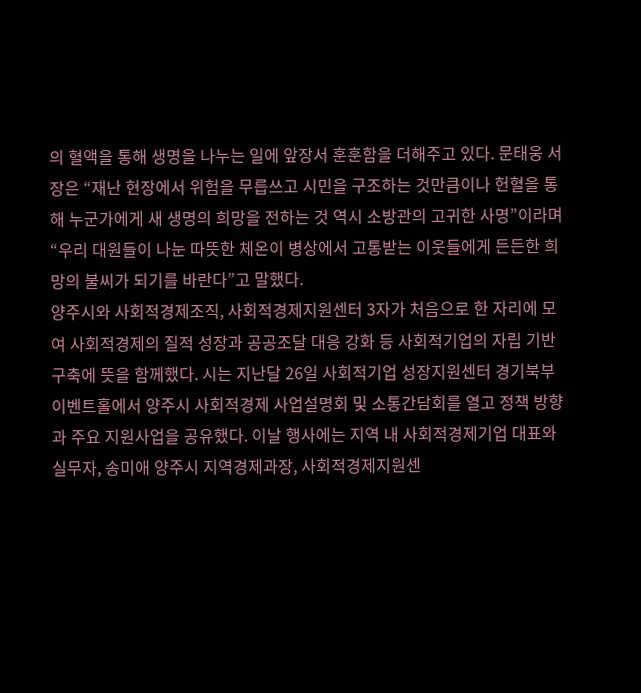의 혈액을 통해 생명을 나누는 일에 앞장서 훈훈함을 더해주고 있다. 문태웅 서장은 “재난 현장에서 위험을 무릅쓰고 시민을 구조하는 것만큼이나 헌혈을 통해 누군가에게 새 생명의 희망을 전하는 것 역시 소방관의 고귀한 사명”이라며 “우리 대원들이 나눈 따뜻한 체온이 병상에서 고통받는 이웃들에게 든든한 희망의 불씨가 되기를 바란다”고 말했다.
양주시와 사회적경제조직, 사회적경제지원센터 3자가 처음으로 한 자리에 모여 사회적경제의 질적 성장과 공공조달 대응 강화 등 사회적기업의 자립 기반 구축에 뜻을 함께했다. 시는 지난달 26일 사회적기업 성장지원센터 경기북부 이벤트홀에서 양주시 사회적경제 사업설명회 및 소통간담회를 열고 정책 방향과 주요 지원사업을 공유했다. 이날 행사에는 지역 내 사회적경제기업 대표와 실무자, 송미애 양주시 지역경제과장, 사회적경제지원센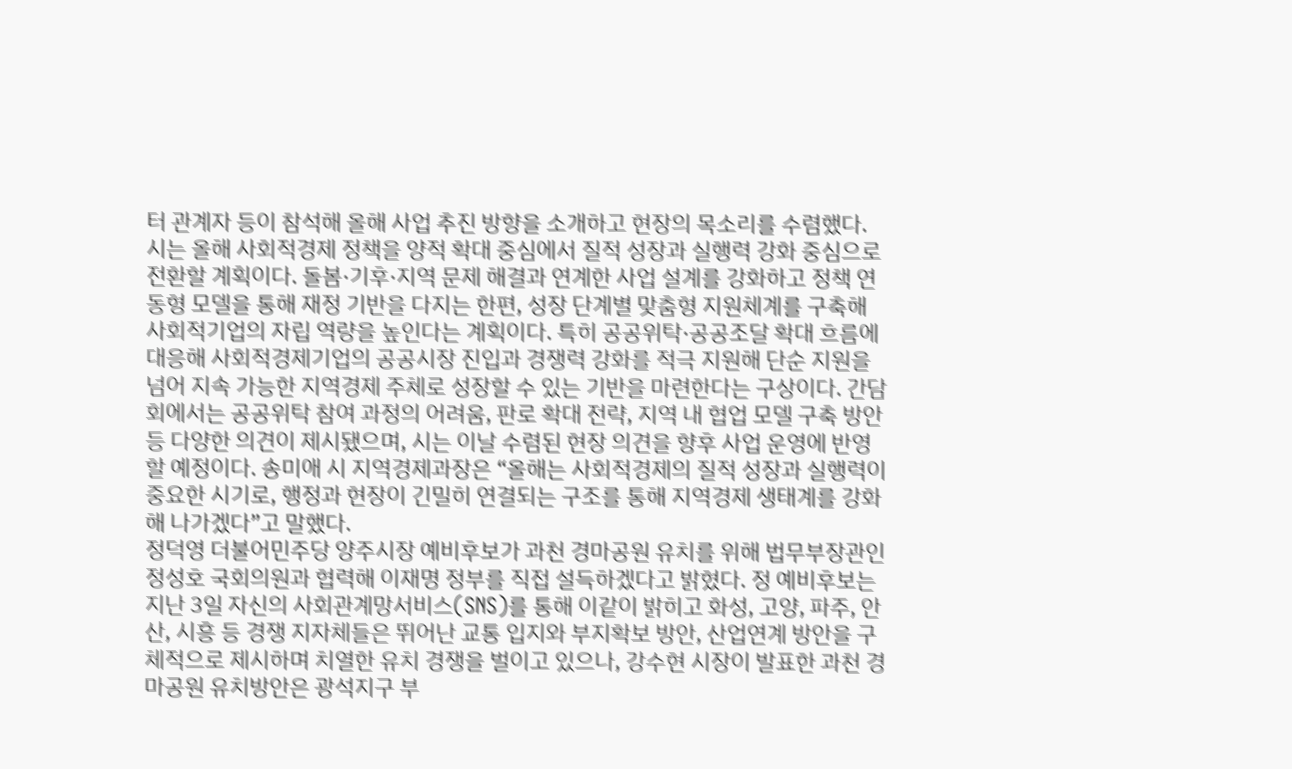터 관계자 등이 참석해 올해 사업 추진 방향을 소개하고 현장의 목소리를 수렴했다. 시는 올해 사회적경제 정책을 양적 확대 중심에서 질적 성장과 실행력 강화 중심으로 전환할 계획이다. 돌봄·기후·지역 문제 해결과 연계한 사업 설계를 강화하고 정책 연동형 모델을 통해 재정 기반을 다지는 한편, 성장 단계별 맞춤형 지원체계를 구축해 사회적기업의 자립 역량을 높인다는 계획이다. 특히 공공위탁·공공조달 확대 흐름에 대응해 사회적경제기업의 공공시장 진입과 경쟁력 강화를 적극 지원해 단순 지원을 넘어 지속 가능한 지역경제 주체로 성장할 수 있는 기반을 마련한다는 구상이다. 간담회에서는 공공위탁 참여 과정의 어려움, 판로 확대 전략, 지역 내 협업 모델 구축 방안 등 다양한 의견이 제시됐으며, 시는 이날 수렴된 현장 의견을 향후 사업 운영에 반영할 예정이다. 송미애 시 지역경제과장은 “올해는 사회적경제의 질적 성장과 실행력이 중요한 시기로, 행정과 현장이 긴밀히 연결되는 구조를 통해 지역경제 생태계를 강화해 나가겠다”고 말했다.
정덕영 더불어민주당 양주시장 예비후보가 과천 경마공원 유치를 위해 법무부장관인 정성호 국회의원과 협력해 이재명 정부를 직접 설득하겠다고 밝혔다. 정 예비후보는 지난 3일 자신의 사회관계망서비스(SNS)를 통해 이같이 밝히고 화성, 고양, 파주, 안산, 시흥 등 경쟁 지자체들은 뛰어난 교통 입지와 부지확보 방안, 산업연계 방안을 구체적으로 제시하며 치열한 유치 경쟁을 벌이고 있으나, 강수현 시장이 발표한 과천 경마공원 유치방안은 광석지구 부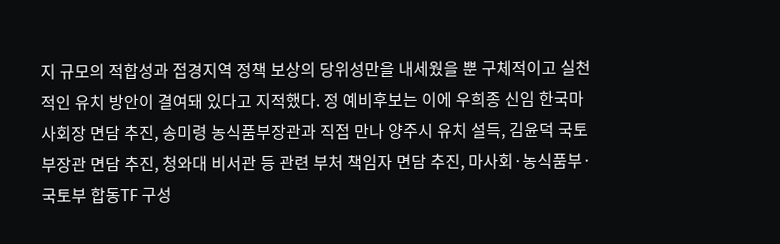지 규모의 적합성과 접경지역 정책 보상의 당위성만을 내세웠을 뿐 구체적이고 실천적인 유치 방안이 결여돼 있다고 지적했다. 정 예비후보는 이에 우희종 신임 한국마사회장 면담 추진, 송미령 농식품부장관과 직접 만나 양주시 유치 설득, 김윤덕 국토부장관 면담 추진, 청와대 비서관 등 관련 부처 책임자 면담 추진, 마사회·농식품부·국토부 합동TF 구성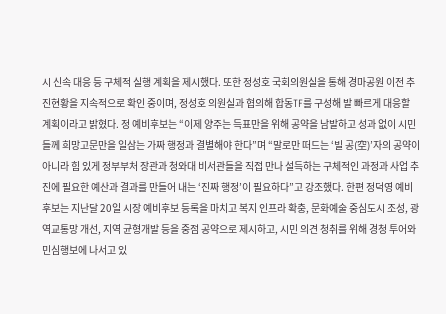시 신속 대응 등 구체적 실행 계획을 제시했다. 또한 정성호 국회의원실을 통해 경마공원 이전 추진현황을 지속적으로 확인 중이며, 정성호 의원실과 협의해 합동TF를 구성해 발 빠르게 대응할 계획이라고 밝혔다. 정 예비후보는 “이제 양주는 득표만을 위해 공약을 남발하고 성과 없이 시민들께 희망고문만을 일삼는 가짜 행정과 결별해야 한다”며 “말로만 떠드는 ‘빌 공(空)’자의 공약이 아니라 힘 있게 정부부처 장관과 청와대 비서관들을 직접 만나 설득하는 구체적인 과정과 사업 추진에 필요한 예산과 결과를 만들어 내는 ‘진짜 행정’이 필요하다”고 강조했다. 한편 정덕영 예비후보는 지난달 20일 시장 예비후보 등록을 마치고 복지 인프라 확충, 문화예술 중심도시 조성, 광역교통망 개선, 지역 균형개발 등을 중점 공약으로 제시하고, 시민 의견 청취를 위해 경청 투어와 민심행보에 나서고 있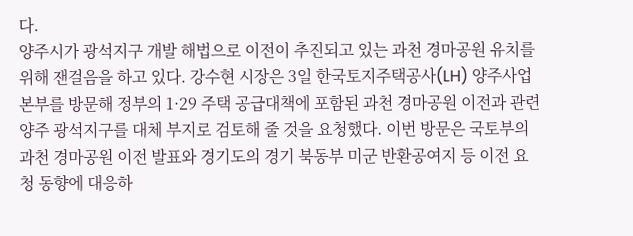다.
양주시가 광석지구 개발 해법으로 이전이 추진되고 있는 과천 경마공원 유치를 위해 잰걸음을 하고 있다. 강수현 시장은 3일 한국토지주택공사(LH) 양주사업본부를 방문해 정부의 1·29 주택 공급대책에 포함된 과천 경마공원 이전과 관련 양주 광석지구를 대체 부지로 검토해 줄 것을 요청했다. 이번 방문은 국토부의 과천 경마공원 이전 발표와 경기도의 경기 북동부 미군 반환공여지 등 이전 요청 동향에 대응하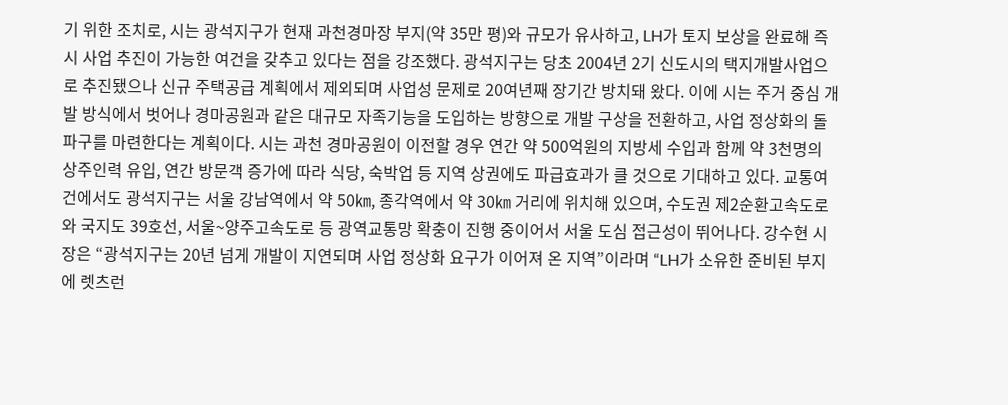기 위한 조치로, 시는 광석지구가 현재 과천경마장 부지(약 35만 평)와 규모가 유사하고, LH가 토지 보상을 완료해 즉시 사업 추진이 가능한 여건을 갖추고 있다는 점을 강조했다. 광석지구는 당초 2004년 2기 신도시의 택지개발사업으로 추진됐으나 신규 주택공급 계획에서 제외되며 사업성 문제로 20여년째 장기간 방치돼 왔다. 이에 시는 주거 중심 개발 방식에서 벗어나 경마공원과 같은 대규모 자족기능을 도입하는 방향으로 개발 구상을 전환하고, 사업 정상화의 돌파구를 마련한다는 계획이다. 시는 과천 경마공원이 이전할 경우 연간 약 500억원의 지방세 수입과 함께 약 3천명의 상주인력 유입, 연간 방문객 증가에 따라 식당, 숙박업 등 지역 상권에도 파급효과가 클 것으로 기대하고 있다. 교통여건에서도 광석지구는 서울 강남역에서 약 50㎞, 종각역에서 약 30㎞ 거리에 위치해 있으며, 수도권 제2순환고속도로와 국지도 39호선, 서울~양주고속도로 등 광역교통망 확충이 진행 중이어서 서울 도심 접근성이 뛰어나다. 강수현 시장은 “광석지구는 20년 넘게 개발이 지연되며 사업 정상화 요구가 이어져 온 지역”이라며 “LH가 소유한 준비된 부지에 렛츠런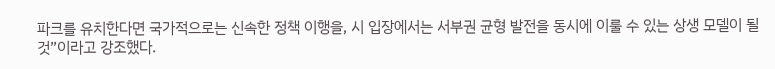파크를 유치한다면 국가적으로는 신속한 정책 이행을, 시 입장에서는 서부권 균형 발전을 동시에 이룰 수 있는 상생 모델이 될 것”이라고 강조했다.